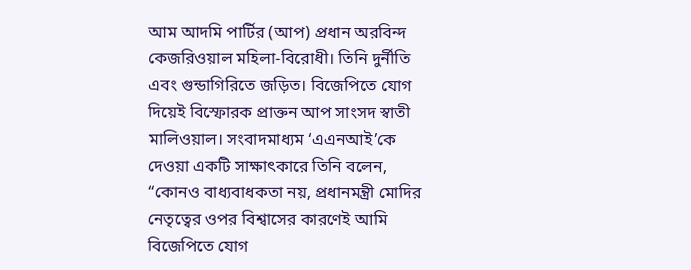আম আদমি পার্টির (আপ) প্রধান অরবিন্দ কেজরিওয়াল মহিলা-বিরোধী। তিনি দুর্নীতি এবং গুন্ডাগিরিতে জড়িত। বিজেপিতে যোগ দিয়েই বিস্ফোরক প্রাক্তন আপ সাংসদ স্বাতী মালিওয়াল। সংবাদমাধ্যম ‘এএনআই’কে দেওয়া একটি সাক্ষাৎকারে তিনি বলেন, “কোনও বাধ্যবাধকতা নয়, প্রধানমন্ত্রী মোদির নেতৃত্বের ওপর বিশ্বাসের কারণেই আমি বিজেপিতে যোগ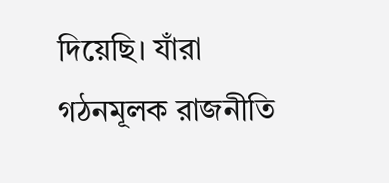দিয়েছি। যাঁরা গঠনমূলক রাজনীতি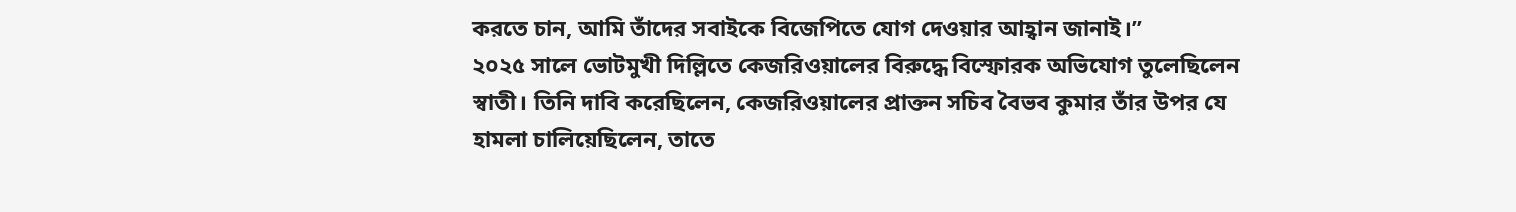করতে চান, আমি তাঁদের সবাইকে বিজেপিতে যোগ দেওয়ার আহ্বান জানাই।”
২০২৫ সালে ভোটমুখী দিল্লিতে কেজরিওয়ালের বিরুদ্ধে বিস্ফোরক অভিযোগ তুলেছিলেন স্বাতী। তিনি দাবি করেছিলেন, কেজরিওয়ালের প্রাক্তন সচিব বৈভব কুমার তাঁর উপর যে হামলা চালিয়েছিলেন, তাতে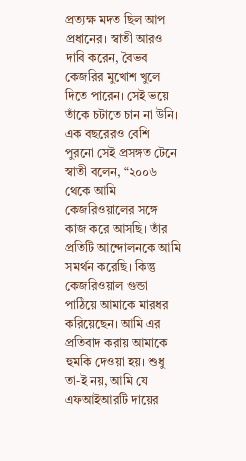প্রত্যক্ষ মদত ছিল আপ প্রধানের। স্বাতী আরও দাবি করেন, বৈভব কেজরির মুখোশ খুলে দিতে পারেন। সেই ভয়ে তাঁকে চটাতে চান না উনি। এক বছরেরও বেশি পুরনো সেই প্রসঙ্গত টেনে স্বাতী বলেন, “২০০৬ থেকে আমি কেজরিওয়ালের সঙ্গে কাজ করে আসছি। তাঁর প্রতিটি আন্দোলনকে আমি সমর্থন করেছি। কিন্তু কেজরিওয়াল গুন্ডা পাঠিয়ে আমাকে মারধর করিয়েছেন। আমি এর প্রতিবাদ করায় আমাকে হুমকি দেওয়া হয়। শুধু তা-ই নয়, আমি যে এফআইআরটি দায়ের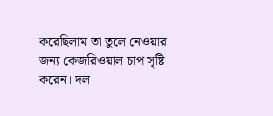করেছিলাম তা তুলে নেওয়ার জন্য কেজরিওয়াল চাপ সৃষ্টি করেন। দল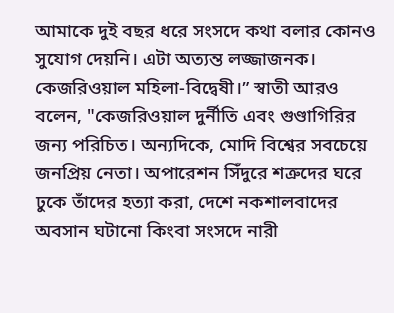আমাকে দুই বছর ধরে সংসদে কথা বলার কোনও সুযোগ দেয়নি। এটা অত্যন্ত লজ্জাজনক। কেজরিওয়াল মহিলা-বিদ্বেষী।” স্বাতী আরও বলেন, "কেজরিওয়াল দুর্নীতি এবং গুণ্ডাগিরির জন্য পরিচিত। অন্যদিকে, মোদি বিশ্বের সবচেয়ে জনপ্রিয় নেতা। অপারেশন সিঁদুরে শত্রুদের ঘরে ঢুকে তাঁদের হত্যা করা, দেশে নকশালবাদের অবসান ঘটানো কিংবা সংসদে নারী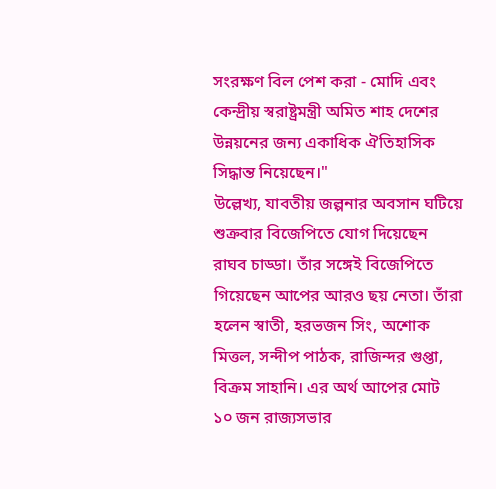সংরক্ষণ বিল পেশ করা - মোদি এবং কেন্দ্রীয় স্বরাষ্ট্রমন্ত্রী অমিত শাহ দেশের উন্নয়নের জন্য একাধিক ঐতিহাসিক সিদ্ধান্ত নিয়েছেন।"
উল্লেখ্য, যাবতীয় জল্পনার অবসান ঘটিয়ে শুক্রবার বিজেপিতে যোগ দিয়েছেন রাঘব চাড্ডা। তাঁর সঙ্গেই বিজেপিতে গিয়েছেন আপের আরও ছয় নেতা। তাঁরা হলেন স্বাতী, হরভজন সিং, অশোক মিত্তল, সন্দীপ পাঠক, রাজিন্দর গুপ্তা, বিক্রম সাহানি। এর অর্থ আপের মোট ১০ জন রাজ্যসভার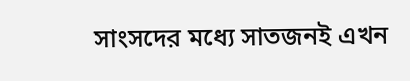সাংসদের মধ্যে সাতজনই এখন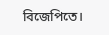বিজেপিতে।